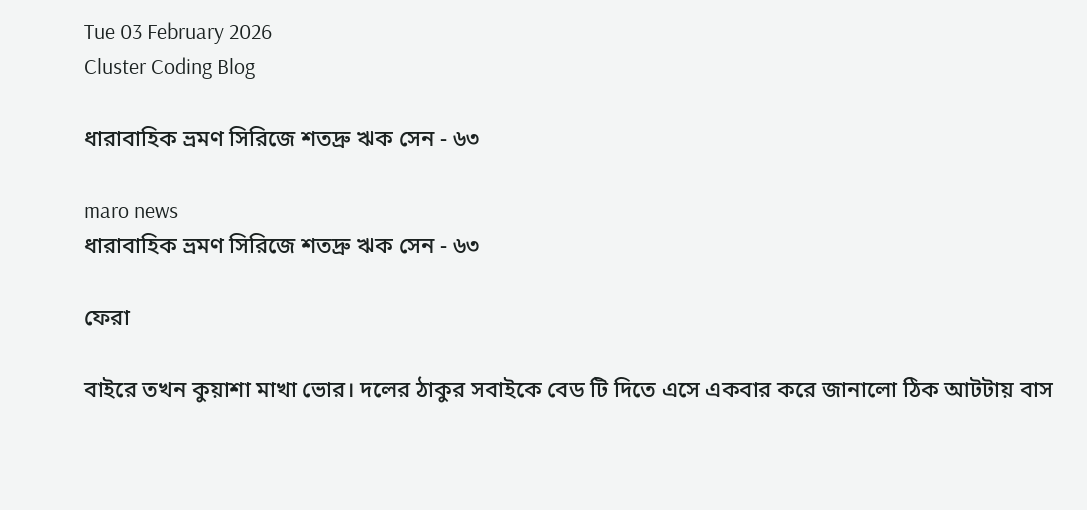Tue 03 February 2026
Cluster Coding Blog

ধারাবাহিক ভ্রমণ সিরিজে শতদ্রু ঋক সেন - ৬৩

maro news
ধারাবাহিক ভ্রমণ সিরিজে শতদ্রু ঋক সেন - ৬৩

ফেরা

বাইরে তখন কুয়াশা মাখা ভোর। দলের ঠাকুর সবাইকে বেড টি দিতে এসে একবার করে জানালো ঠিক আটটায় বাস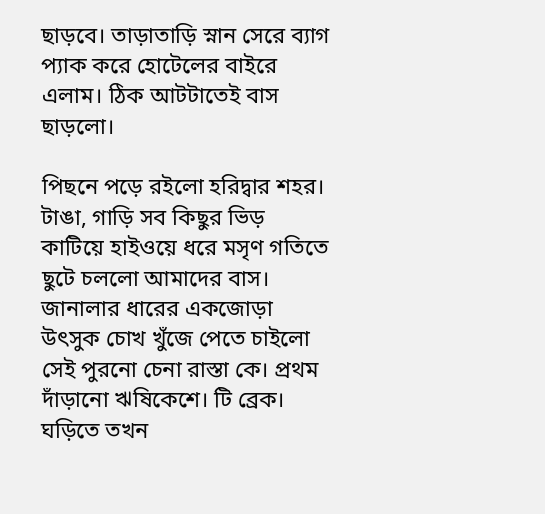ছাড়বে। তাড়াতাড়ি স্নান সেরে ব্যাগ প্যাক করে হোটেলের বাইরে এলাম। ঠিক আটটাতেই বাস ছাড়লো।

পিছনে পড়ে রইলো হরিদ্বার শহর। টাঙা, গাড়ি সব কিছুর ভিড় কাটিয়ে হাইওয়ে ধরে মসৃণ গতিতে ছুটে চললো আমাদের বাস। জানালার ধারের একজোড়া উৎসুক চোখ খুঁজে পেতে চাইলো সেই পুরনো চেনা রাস্তা কে। প্রথম দাঁড়ানো ঋষিকেশে। টি ব্রেক। ঘড়িতে তখন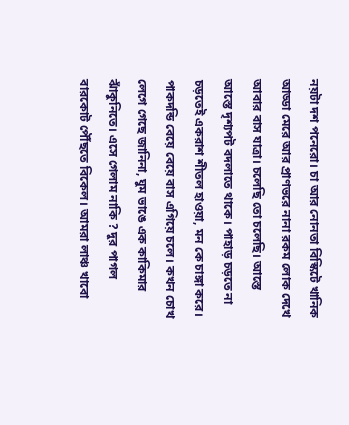নয়টা দশ পনেরো। চা আর নোনতা বিস্কিটে খানিক আড্ডা মেরে আর প্রাণভরে নানা রকম লোক দেখে আবার বাস যাত্রা। চলেছি তো চলেছি। আস্তে আস্তে দৃশ্যপট বদলাতে থাকে। পাহাড় চড়তে না চড়তেই একরাশ শীতল হাওয়া, মন কে চাঙ্গা করে। পাকদন্ডি বেয়ে বেয়ে বাস এগিয়ে চলে। কখন চোখ লেগে গেছে জানিনা, ঘুম ভাঙে এক কাকিমার ঝাঁকুনিতে। এসে গেলাম নাকি ? দুর পাগল বারকোট পৌঁছতে বিকেল। আমরা লাঞ্চ খাবো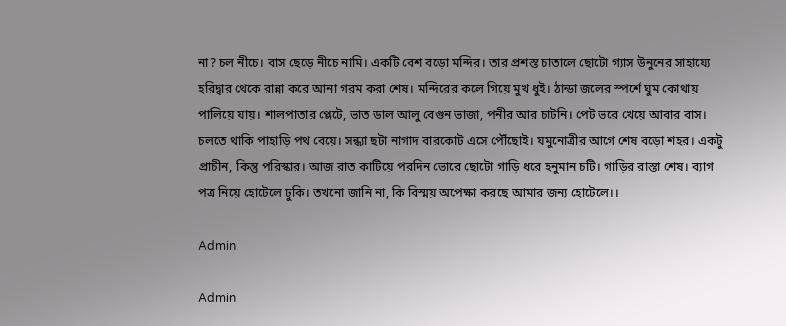না? চল নীচে। বাস ছেড়ে নীচে নামি। একটি বেশ বড়ো মন্দির। তার প্রশস্ত চাতালে ছোটো গ্যাস উনুনের সাহায্যে হরিদ্বার থেকে রান্না করে আনা গরম করা শেষ। মন্দিরের কলে গিয়ে মুখ ধুই। ঠান্ডা জলের স্পর্শে ঘুম কোথায় পালিয়ে যায়। শালপাতার প্লেটে, ভাত ডাল আলু বেগুন ভাজা, পনীর আর চাটনি। পেট ভরে খেয়ে আবার বাস। চলতে থাকি পাহাড়ি পথ বেয়ে। সন্ধ্যা ছটা নাগাদ বারকোট এসে পৌঁছোই। যমুনোত্রীর আগে শেষ বড়ো শহর। একটু প্রাচীন, কিন্তু পরিস্কার। আজ রাত কাটিয়ে পরদিন ভোরে ছোটো গাড়ি ধরে হনুমান চটি। গাড়ির রাস্তা শেষ। ব্যাগ পত্র নিয়ে হোটেলে ঢুকি। তখনো জানি না, কি বিস্ময় অপেক্ষা করছে আমার জন্য হোটেলে।।

Admin

Admin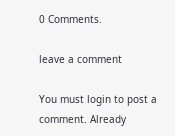0 Comments.

leave a comment

You must login to post a comment. Already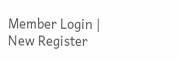Member Login | New Register